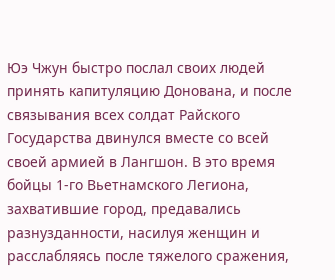Юэ Чжун быстро послал своих людей принять капитуляцию Донована, и после связывания всех солдат Райского Государства двинулся вместе со всей своей армией в Лангшон. В это время бойцы 1-го Вьетнамского Легиона, захватившие город, предавались разнузданности, насилуя женщин и расслабляясь после тяжелого сражения,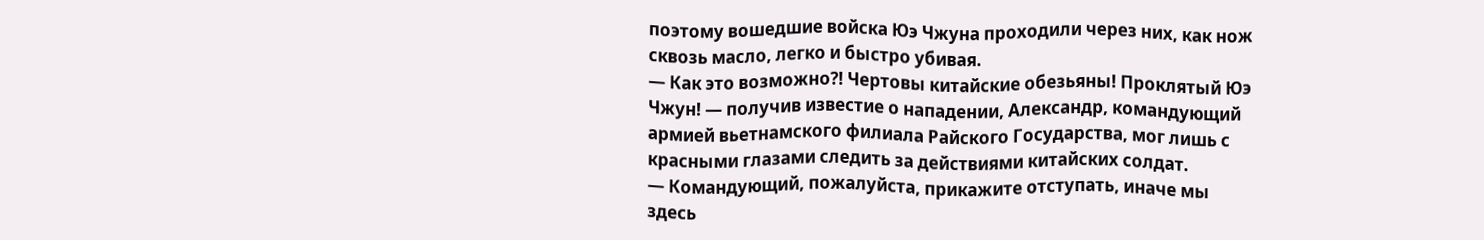поэтому вошедшие войска Юэ Чжуна проходили через них, как нож сквозь масло, легко и быстро убивая.
— Как это возможно?! Чертовы китайские обезьяны! Проклятый Юэ Чжун! — получив известие о нападении, Александр, командующий армией вьетнамского филиала Райского Государства, мог лишь с красными глазами следить за действиями китайских солдат.
— Командующий, пожалуйста, прикажите отступать, иначе мы здесь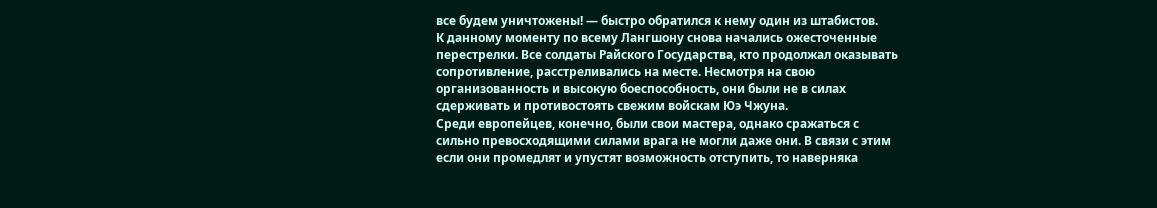все будем уничтожены! — быстро обратился к нему один из штабистов.
К данному моменту по всему Лангшону снова начались ожесточенные перестрелки. Все солдаты Райского Государства, кто продолжал оказывать сопротивление, расстреливались на месте. Несмотря на свою организованность и высокую боеспособность, они были не в силах сдерживать и противостоять свежим войскам Юэ Чжуна.
Среди европейцев, конечно, были свои мастера, однако сражаться с сильно превосходящими силами врага не могли даже они. В связи с этим если они промедлят и упустят возможность отступить, то наверняка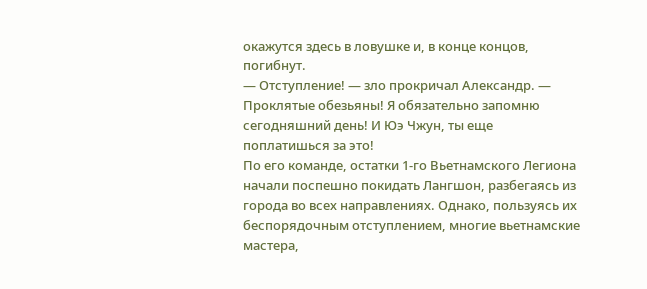окажутся здесь в ловушке и, в конце концов, погибнут.
— Отступление! — зло прокричал Александр. — Проклятые обезьяны! Я обязательно запомню сегодняшний день! И Юэ Чжун, ты еще поплатишься за это!
По его команде, остатки 1-го Вьетнамского Легиона начали поспешно покидать Лангшон, разбегаясь из города во всех направлениях. Однако, пользуясь их беспорядочным отступлением, многие вьетнамские мастера,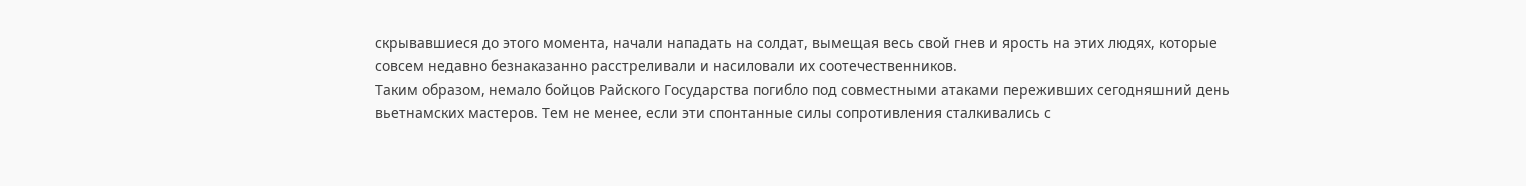скрывавшиеся до этого момента, начали нападать на солдат, вымещая весь свой гнев и ярость на этих людях, которые совсем недавно безнаказанно расстреливали и насиловали их соотечественников.
Таким образом, немало бойцов Райского Государства погибло под совместными атаками переживших сегодняшний день вьетнамских мастеров. Тем не менее, если эти спонтанные силы сопротивления сталкивались с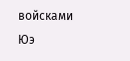войсками Юэ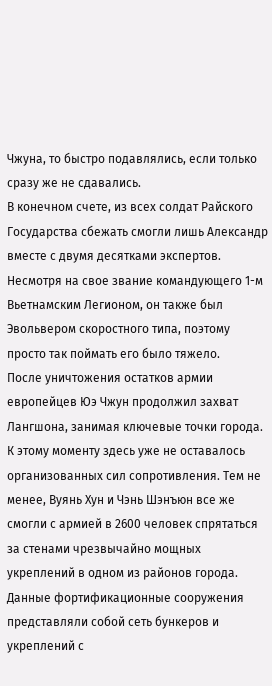Чжуна, то быстро подавлялись, если только сразу же не сдавались.
В конечном счете, из всех солдат Райского Государства сбежать смогли лишь Александр вместе с двумя десятками экспертов. Несмотря на свое звание командующего 1-м Вьетнамским Легионом, он также был Эвольвером скоростного типа, поэтому просто так поймать его было тяжело.
После уничтожения остатков армии европейцев Юэ Чжун продолжил захват Лангшона, занимая ключевые точки города. К этому моменту здесь уже не оставалось организованных сил сопротивления. Тем не менее, Вуянь Хун и Чэнь Шэнъюн все же смогли с армией в 2600 человек спрятаться за стенами чрезвычайно мощных укреплений в одном из районов города.
Данные фортификационные сооружения представляли собой сеть бункеров и укреплений с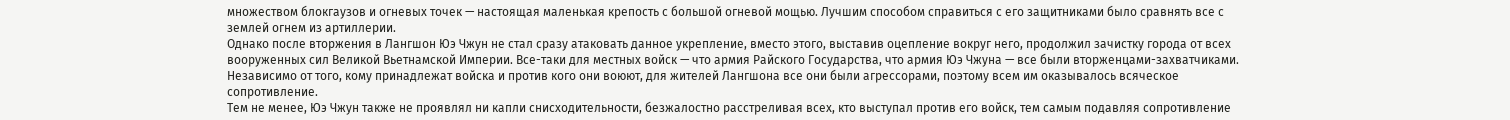множеством блокгаузов и огневых точек — настоящая маленькая крепость с большой огневой мощью. Лучшим способом справиться с его защитниками было сравнять все с землей огнем из артиллерии.
Однако после вторжения в Лангшон Юэ Чжун не стал сразу атаковать данное укрепление, вместо этого, выставив оцепление вокруг него, продолжил зачистку города от всех вооруженных сил Великой Вьетнамской Империи. Все-таки для местных войск — что армия Райского Государства, что армия Юэ Чжуна — все были вторженцами-захватчиками. Независимо от того, кому принадлежат войска и против кого они воюют, для жителей Лангшона все они были агрессорами, поэтому всем им оказывалось всяческое сопротивление.
Тем не менее, Юэ Чжун также не проявлял ни капли снисходительности, безжалостно расстреливая всех, кто выступал против его войск, тем самым подавляя сопротивление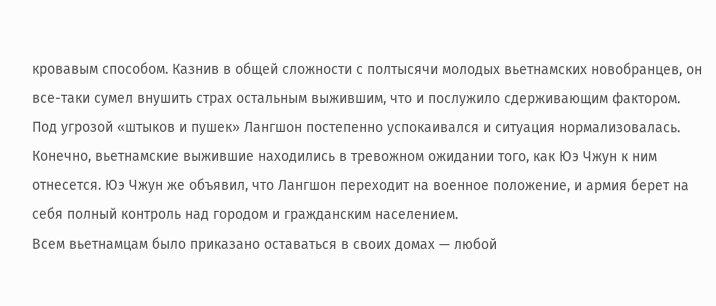кровавым способом. Казнив в общей сложности с полтысячи молодых вьетнамских новобранцев, он все-таки сумел внушить страх остальным выжившим, что и послужило сдерживающим фактором.
Под угрозой «штыков и пушек» Лангшон постепенно успокаивался и ситуация нормализовалась. Конечно, вьетнамские выжившие находились в тревожном ожидании того, как Юэ Чжун к ним отнесется. Юэ Чжун же объявил, что Лангшон переходит на военное положение, и армия берет на себя полный контроль над городом и гражданским населением.
Всем вьетнамцам было приказано оставаться в своих домах — любой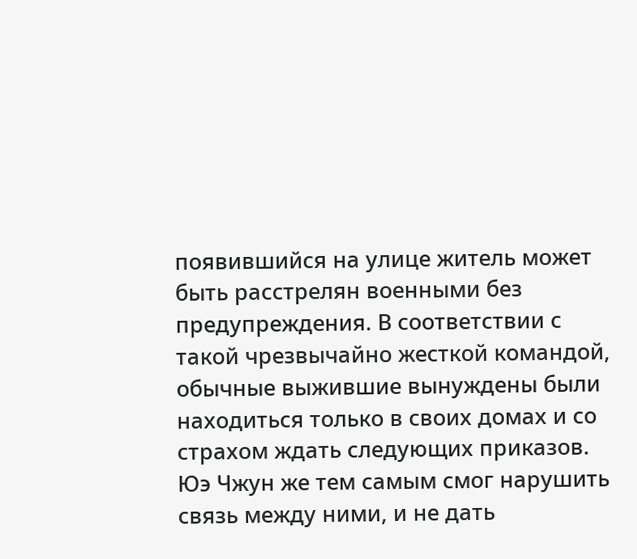появившийся на улице житель может быть расстрелян военными без предупреждения. В соответствии с такой чрезвычайно жесткой командой, обычные выжившие вынуждены были находиться только в своих домах и со страхом ждать следующих приказов. Юэ Чжун же тем самым смог нарушить связь между ними, и не дать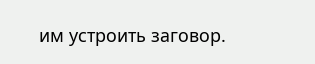им устроить заговор.